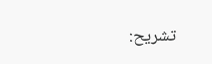تشریح: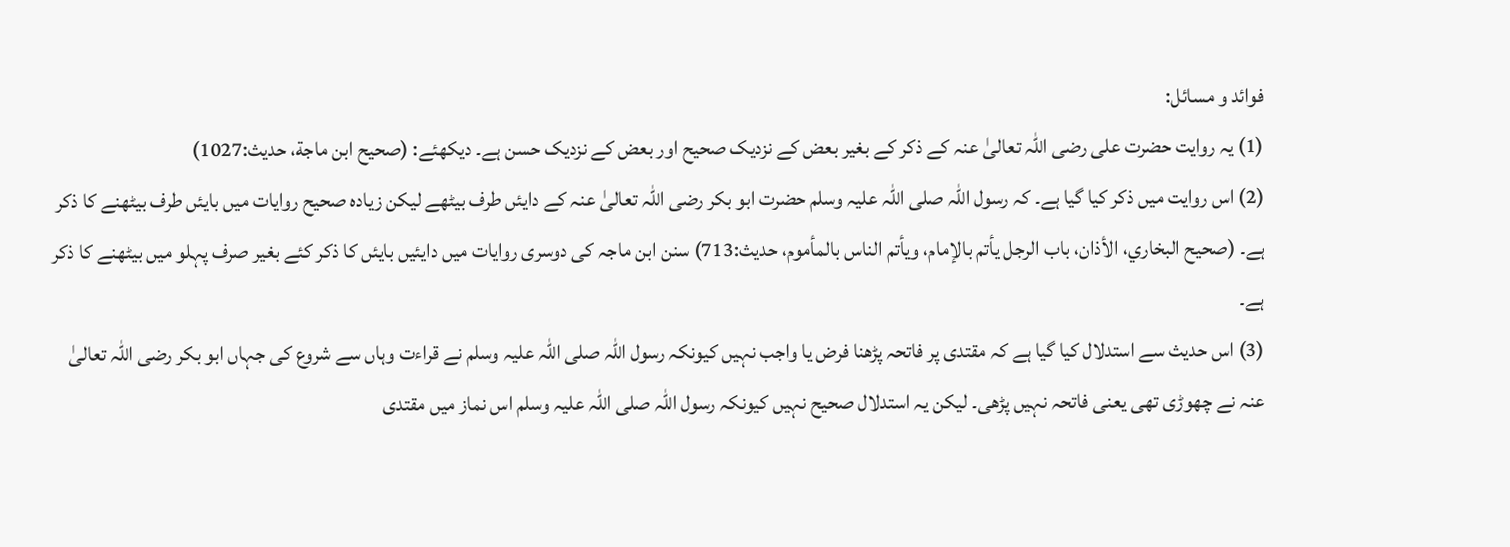فوائد و مسائل:
(1) یہ روایت حضرت علی رضی اللہ تعالیٰ عنہ کے ذکر کے بغیر بعض کے نزدیک صحیح اور بعض کے نزدیک حسن ہے۔ دیکھئے: (صحیح ابن ماجة، حدیث:1027)
(2) اس روایت میں ذکر کیا گیا ہے۔ کہ رسول اللہ صلی اللہ علیہ وسلم حضرت ابو بکر رضی اللہ تعالیٰ عنہ کے دایئں طرف بیٹھے لیکن زیادہ صحیح روایات میں بایئں طرف بیٹھنے کا ذکر ہے۔ (صحیح البخاري، الأذان، باب الرجل یأتم بالإمام، ویأتم الناس بالمأموم، حدیث:713) سنن ابن ماجہ کی دوسری روایات میں دایئیں بایئں کا ذکر کئے بغیر صرف پہلو میں بیٹھنے کا ذکر ہے۔
(3) اس حدیث سے استدلال کیا گیا ہے کہ مقتدی پر فاتحہ پڑھنا فرض یا واجب نہیں کیونکہ رسول اللہ صلی اللہ علیہ وسلم نے قراءت وہاں سے شروع کی جہاں ابو بکر رضی اللہ تعالیٰ عنہ نے چھوڑی تھی یعنی فاتحہ نہیں پڑھی۔ لیکن یہ استدلال صحیح نہیں کیونکہ رسول اللہ صلی اللہ علیہ وسلم اس نماز میں مقتدی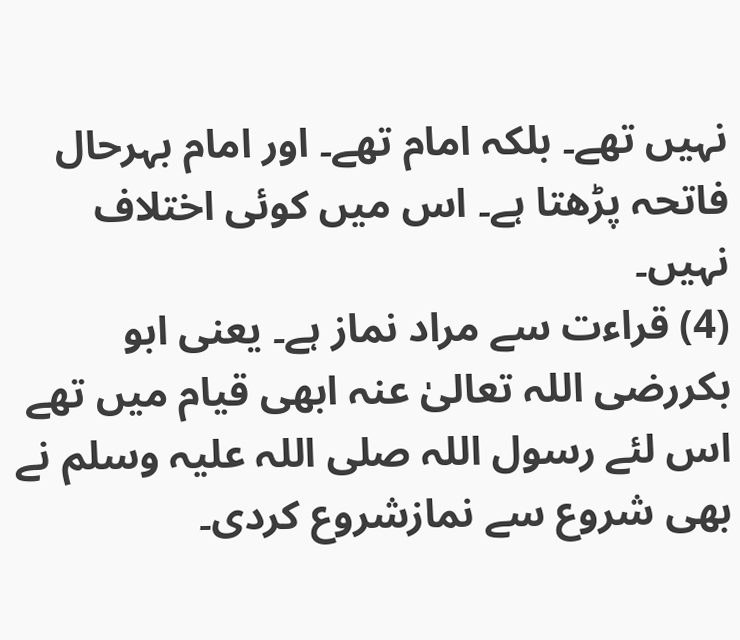نہیں تھے۔ بلکہ امام تھے۔ اور امام بہرحال فاتحہ پڑھتا ہے۔ اس میں کوئی اختلاف نہیں۔
(4) قراءت سے مراد نماز ہے۔ یعنی ابو بکررضی اللہ تعالیٰ عنہ ابھی قیام میں تھے اس لئے رسول اللہ صلی اللہ علیہ وسلم نے بھی شروع سے نمازشروع کردی۔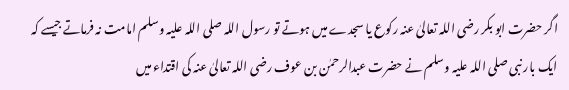اگر حضرت ابو بکر رضی اللہ تعالیٰ عنہ رکوع یا سجدے میں ہوتے تو رسول اللہ صلی اللہ علیہ وسلم امامت نہ فرماتے جیسے کہ ایک بار نبی صلی اللہ علیہ وسلم نے حضرت عبدالرحمٰن بن عوف رضی اللہ تعالیٰ عنہ کی اقتداء میں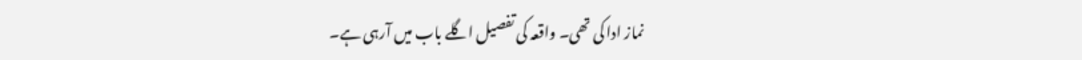نماز ادا کی تھی۔ واقعہ کی تفصیل اگلے باب میں آرہی ہے۔